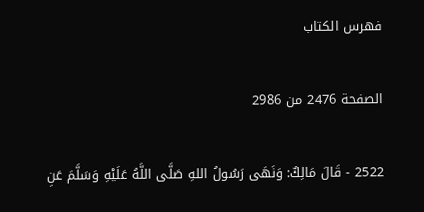فهرس الكتاب

الصفحة 2476 من 2986

2522 - قَالَ مَالِكٌ: وَنَهَى رَسُولُ اللهِ صَلَّى اللَّهُ عَلَيْهِ وَسَلَّمَ عَنِ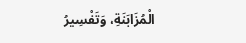الْمُزَابَنَةِ، وَتَفْسِيرُ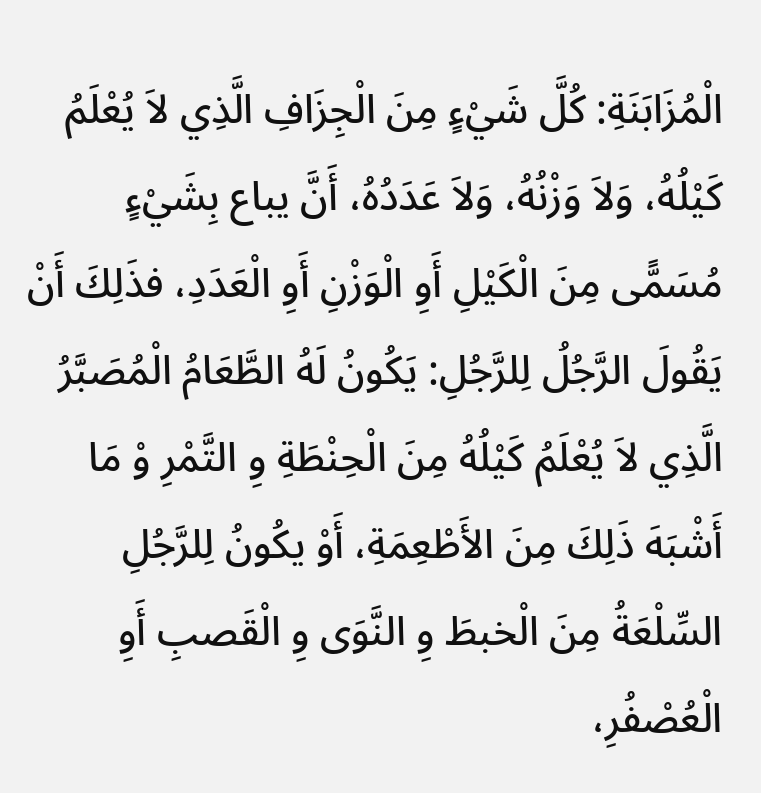الْمُزَابَنَةِ: كُلَّ شَيْءٍ مِنَ الْجِزَافِ الَّذِي لاَ يُعْلَمُ كَيْلُهُ، وَلاَ وَزْنُهُ، وَلاَ عَدَدُهُ، أَنَّ يباع بِشَيْءٍ مُسَمًّى مِنَ الْكَيْلِ أَوِ الْوَزْنِ أَوِ الْعَدَدِ، فذَلِكَ أَنْ يَقُولَ الرَّجُلُ لِلرَّجُلِ: يَكُونُ لَهُ الطَّعَامُ الْمُصَبَّرُ الَّذِي لاَ يُعْلَمُ كَيْلُهُ مِنَ الْحِنْطَةِ وِ التَّمْرِ وْ مَا أَشْبَهَ ذَلِكَ مِنَ الأَطْعِمَةِ، أَوْ يكُونُ لِلرَّجُلِ السِّلْعَةُ مِنَ الْخبطَ وِ النَّوَى وِ الْقَصبِ أَوِ الْعُصْفُرِ،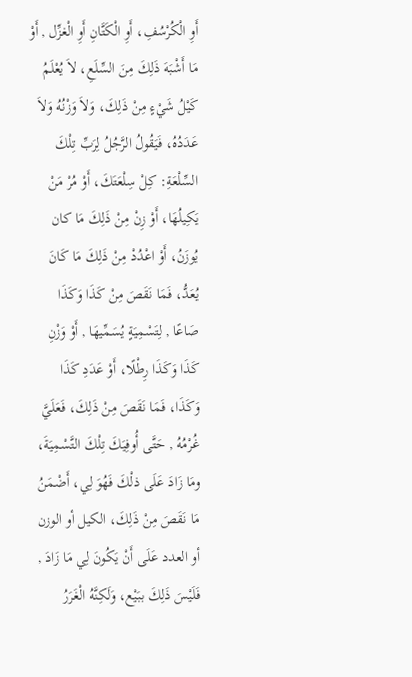أَوِ الْكُرْسُفِ، أَوِ الْكَتَّانِ أَوِ الْغزِّل , أَوْ مَا أَشْبَهَ ذَلِكَ مِنَ السِّلَعِ، لاَ يُعْلَمُ كَيْلُ شَيْءٍ مِنْ ذَلِكَ، وَلاَ وَزْنُهُ وَلاَ عَدَدُهُ، فَيَقُولُ الرَّجُلُ لِرَبِّ تِلْكَ السِّلْعَةِ: كِلْ سِلْعَتَكَ، أَوْ مُرْ مَنْ يَكِيلُهَا، أَوْ زِنْ مِنْ ذَلِكَ مَا كان يُوزَنُ، أَوْ اعْدُدْ مِنْ ذَلِكَ مَا كَانَ يُعَدُّ، فَمَا نَقَصَ مِنْ كَذَا وَكَذَا صَاعًا , لِتَسْمِيَةٍ يُسَمِّيهَا , أَوْ وَزْنِ كَذَا وَكَذَا رِطْلًا، أَوْ عَدَدِ كَذَا وَكَذَا، فَمَا نَقَصَ مِنْ ذَلِكَ، فَعَلَيَّ غُرْمُهُ , حَتَّى أُوفِيَكَ تِلْكَ التَّسْمِيَةَ، ومَا زَادَ عَلَى ذلْكَ فَهُوَ لِي، أَضْمَنُ مَا نَقَصَ مِنْ ذَلِكَ، الكيل أو الوزن أو العدد عَلَى أَنْ يَكُونَ لِي مَا زَادَ , فَلَيْسَ ذَلِكَ ببَيْع، وَلَكِنَّهُ الْغَرَرُ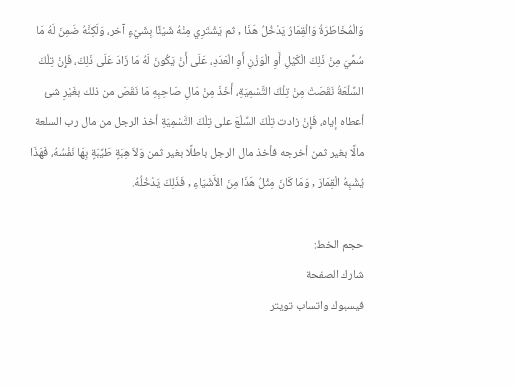وَالْمُخَاطَرَةُ وَالْقِمَارُ يَدْخُلُ هَذَا , ثم يَشْتَرِي مِنْهُ شَيْئًا بِشَيْءٍ آخر، وَلَكِنَّهُ ضَمِنَ لَهُ مَا سُمِّيَ مِنْ ذَلِكَ الْكَيْلِ أَوِ الْوَزْنِ أَوِ الْعَدَدِ، عَلَى أَنْ يَكُونَ لَهُ مَا زَادَ عَلَى ذَلِكَ، فَإِنْ تِلْكَ السِّلْعَةُ نَقَصَتْ مِنْ تِلْكَ التَّسْمِيَةِ، أَخَذَ مِنْ مَالِ صَاحِبِهِ مَا نَقَصَ من ذلك بغَيْرِ شئ أعطاه إياه، فَإِنْ زادت تِلْكَ السِّلْعَ على تِلْكَ التَّسْمِيَةِ أخذ الرجل من مال رب السلعة مالًا بغير ثمن أخرجه فأخذ مال الرجل باطلًا بغير ثمن وَلاَ هِبَةٍ طَيِّبَةٍ بِهَا نَفْسُهُ، فَهَذَا يُشْبِهُ الْقِمَارَ , وَمَا كَانَ مِثْلُ هَذَا مِنَ الأَشْيَاءِ , فَذَلِكَ يَدْخُلُهُ.

حجم الخط:
شارك الصفحة
فيسبوك واتساب تويتر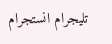تليجرام انستجرام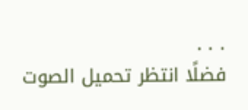. . .
فضلًا انتظر تحميل الصوت